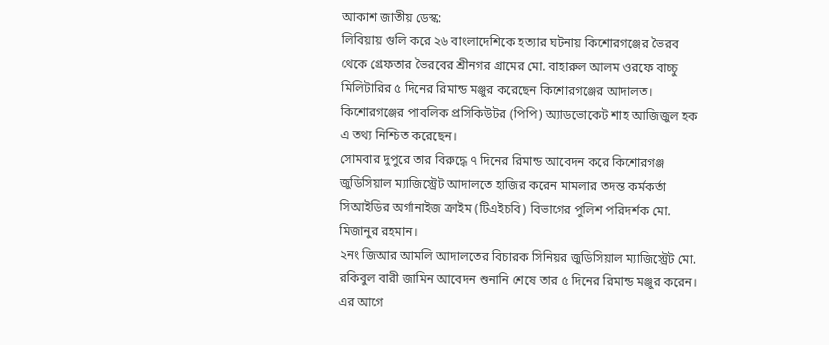আকাশ জাতীয় ডেস্ক:
লিবিয়ায় গুলি করে ২৬ বাংলাদেশিকে হত্যার ঘটনায় কিশোরগঞ্জের ভৈরব থেকে গ্রেফতার ভৈরবের শ্রীনগর গ্রামের মো. বাহারুল আলম ওরফে বাচ্চু মিলিটারির ৫ দিনের রিমান্ড মঞ্জুর করেছেন কিশোরগঞ্জের আদালত।
কিশোরগঞ্জের পাবলিক প্রসিকিউটর (পিপি) অ্যাডভোকেট শাহ আজিজুল হক এ তথ্য নিশ্চিত করেছেন।
সোমবার দুপুরে তার বিরুদ্ধে ৭ দিনের রিমান্ড আবেদন করে কিশোরগঞ্জ জুডিসিয়াল ম্যাজিস্ট্রেট আদালতে হাজির করেন মামলার তদন্ত কর্মকর্তা সিআইডির অর্গানাইজ ক্রাইম (টিএইচবি) বিভাগের পুলিশ পরিদর্শক মো. মিজানুর রহমান।
২নং জিআর আমলি আদালতের বিচারক সিনিয়র জুডিসিয়াল ম্যাজিস্ট্রেট মো. রকিবুল বারী জামিন আবেদন শুনানি শেষে তার ৫ দিনের রিমান্ড মঞ্জুর করেন।
এর আগে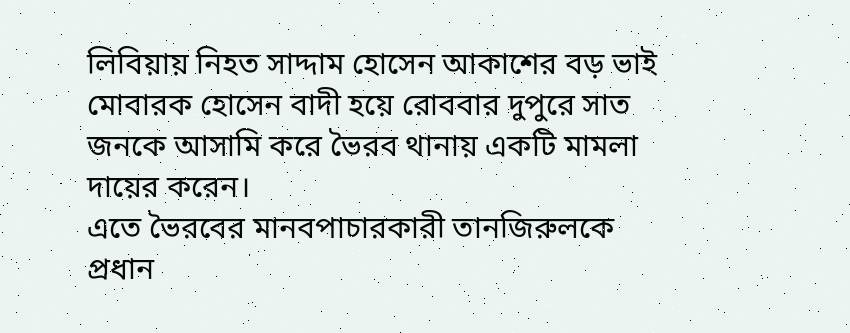লিবিয়ায় নিহত সাদ্দাম হোসেন আকাশের বড় ভাই মোবারক হোসেন বাদী হয়ে রোববার দুপুরে সাত জনকে আসামি করে ভৈরব থানায় একটি মামলা দায়ের করেন।
এতে ভৈরবের মানবপাচারকারী তানজিরুলকে প্রধান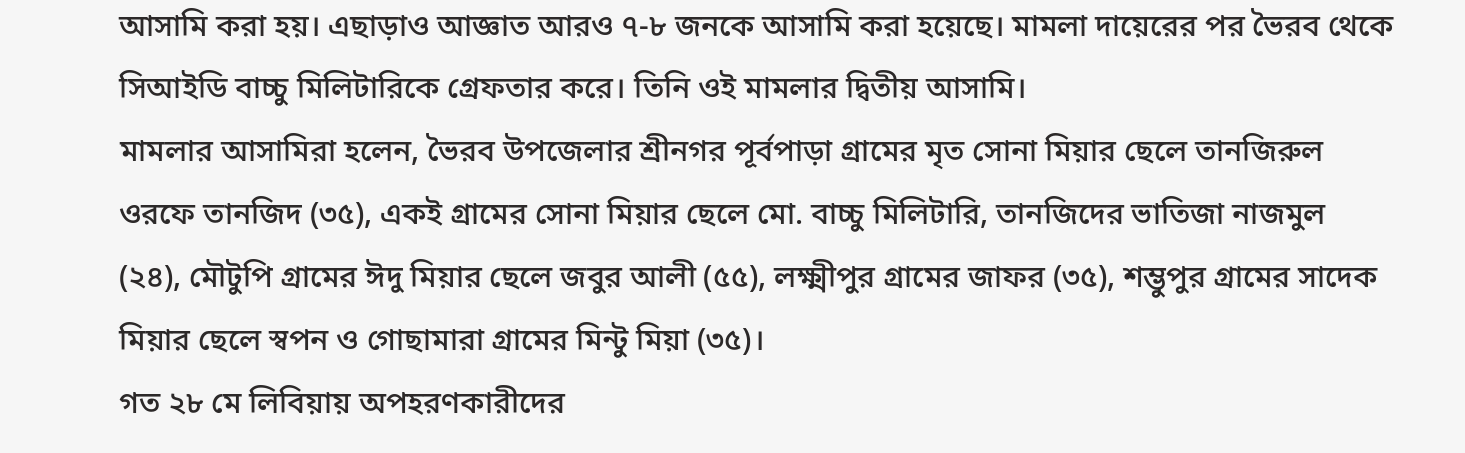আসামি করা হয়। এছাড়াও আজ্ঞাত আরও ৭-৮ জনকে আসামি করা হয়েছে। মামলা দায়েরের পর ভৈরব থেকে সিআইডি বাচ্চু মিলিটারিকে গ্রেফতার করে। তিনি ওই মামলার দ্বিতীয় আসামি।
মামলার আসামিরা হলেন, ভৈরব উপজেলার শ্রীনগর পূর্বপাড়া গ্রামের মৃত সোনা মিয়ার ছেলে তানজিরুল ওরফে তানজিদ (৩৫), একই গ্রামের সোনা মিয়ার ছেলে মো. বাচ্চু মিলিটারি, তানজিদের ভাতিজা নাজমুল (২৪), মৌটুপি গ্রামের ঈদু মিয়ার ছেলে জবুর আলী (৫৫), লক্ষ্মীপুর গ্রামের জাফর (৩৫), শম্ভুপুর গ্রামের সাদেক মিয়ার ছেলে স্বপন ও গোছামারা গ্রামের মিন্টু মিয়া (৩৫)।
গত ২৮ মে লিবিয়ায় অপহরণকারীদের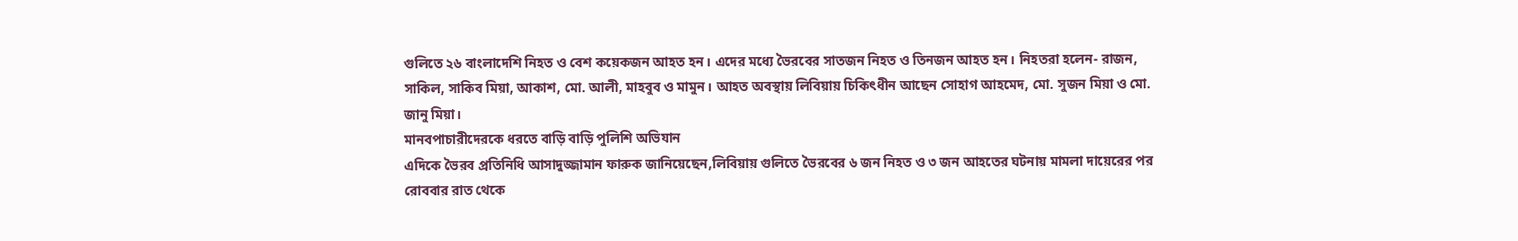গুলিতে ২৬ বাংলাদেশি নিহত ও বেশ কয়েকজন আহত হন। এদের মধ্যে ভৈরবের সাতজন নিহত ও তিনজন আহত হন। নিহতরা হলেন- রাজন, সাকিল, সাকিব মিয়া, আকাশ, মো. আলী, মাহবুব ও মামুন। আহত অবস্থায় লিবিয়ায় চিকিৎধীন আছেন সোহাগ আহমেদ, মো. সুজন মিয়া ও মো. জানু মিয়া।
মানবপাচারীদেরকে ধরতে বাড়ি বাড়ি পুলিশি অভিযান
এদিকে ভৈরব প্রতিনিধি আসাদুজ্জামান ফারুক জানিয়েছেন,লিবিয়ায় গুলিতে ভৈরবের ৬ জন নিহত ও ৩ জন আহতের ঘটনায় মামলা দায়েরের পর রোববার রাত থেকে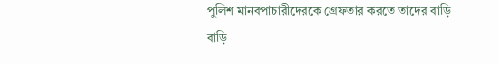পুলিশ মানবপাচারীদেরকে গ্রেফতার করতে তাদের বাড়ি বাড়ি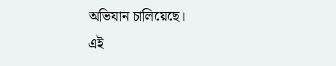অভিযান চালিয়েছে।
এই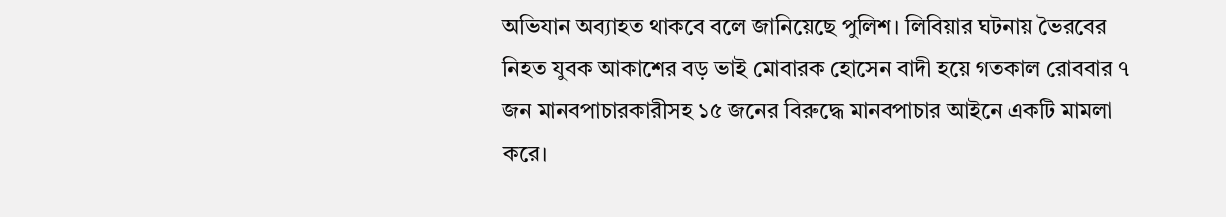অভিযান অব্যাহত থাকবে বলে জানিয়েছে পুলিশ। লিবিয়ার ঘটনায় ভৈরবের নিহত যুবক আকাশের বড় ভাই মোবারক হোসেন বাদী হয়ে গতকাল রোববার ৭ জন মানবপাচারকারীসহ ১৫ জনের বিরুদ্ধে মানবপাচার আইনে একটি মামলা করে।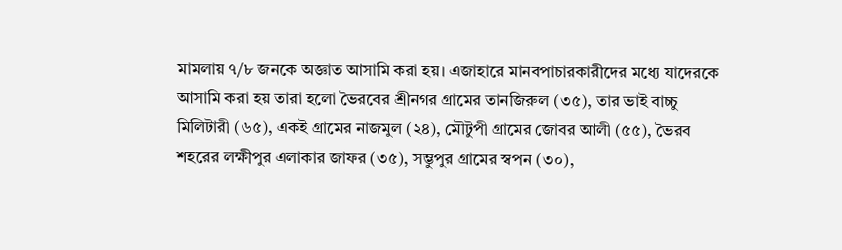মামলায় ৭/৮ জনকে অজ্ঞাত আসামি করা হয়। এজাহারে মানবপাচারকারীদের মধ্যে যাদেরকে আসামি করা হয় তারা হলো ভৈরবের শ্রীনগর গ্রামের তানজিরুল (৩৫), তার ভাই বাচ্চু মিলিটারী (৬৫), একই গ্রামের নাজমুল (২৪), মৌটুপী গ্রামের জোবর আলী (৫৫), ভৈরব শহরের লক্ষীপুর এলাকার জাফর (৩৫), সম্ভুপুর গ্রামের স্বপন (৩০),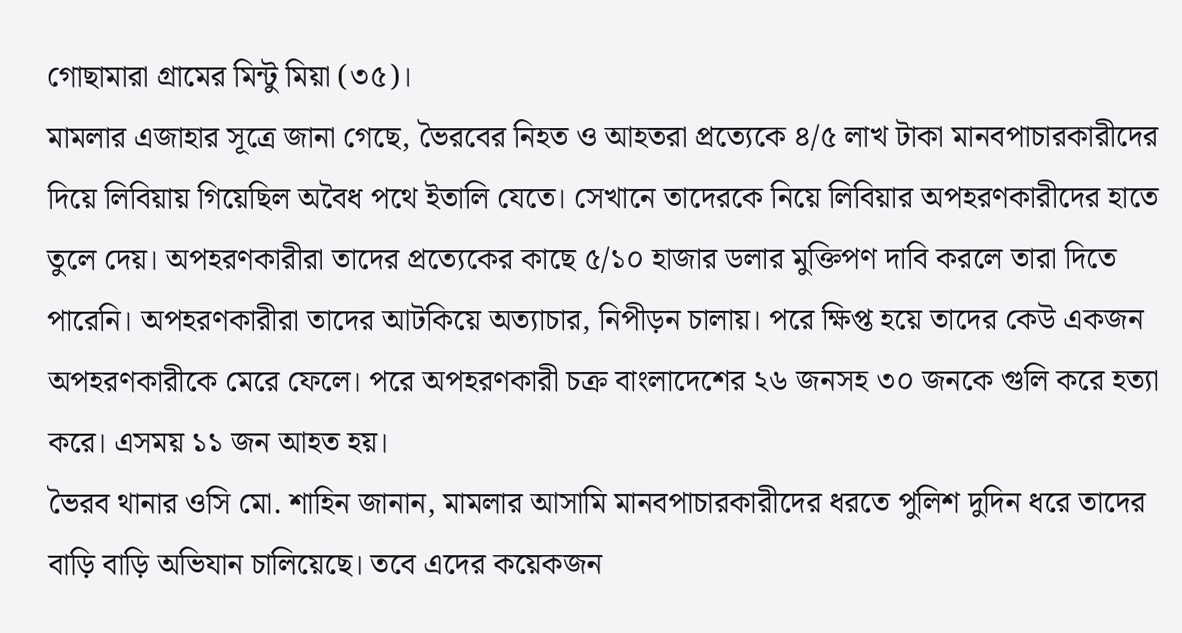গোছামারা গ্রামের মিন্টু মিয়া (৩৫)।
মামলার এজাহার সূত্রে জানা গেছে, ভৈরবের নিহত ও আহতরা প্রত্যেকে ৪/৫ লাখ টাকা মানবপাচারকারীদের দিয়ে লিবিয়ায় গিয়েছিল অবৈধ পথে ইতালি যেতে। সেখানে তাদেরকে নিয়ে লিবিয়ার অপহরণকারীদের হাতে তুলে দেয়। অপহরণকারীরা তাদের প্রত্যেকের কাছে ৫/১০ হাজার ডলার মুক্তিপণ দাবি করলে তারা দিতে পারেনি। অপহরণকারীরা তাদের আটকিয়ে অত্যাচার, নিপীড়ন চালায়। পরে ক্ষিপ্ত হয়ে তাদের কেউ একজন অপহরণকারীকে মেরে ফেলে। পরে অপহরণকারী চক্র বাংলাদেশের ২৬ জনসহ ৩০ জনকে গুলি করে হত্যা করে। এসময় ১১ জন আহত হয়।
ভৈরব থানার ওসি মো. শাহিন জানান, মামলার আসামি মানবপাচারকারীদের ধরতে পুলিশ দুদিন ধরে তাদের বাড়ি বাড়ি অভিযান চালিয়েছে। তবে এদের কয়েকজন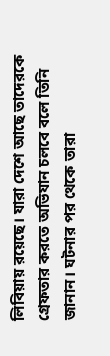লিবিয়ায় রয়েছে। যারা দেশে আছে তাদেরকে গ্রেফতার করতে অভিযান চলবে বলে তিনি জানান। ঘটনার পর থেকে তারা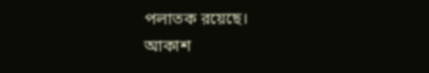পলাতক রয়েছে।
আকাশ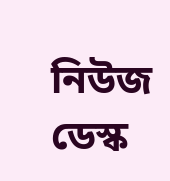নিউজ ডেস্ক